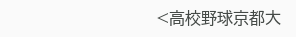<高校野球京都大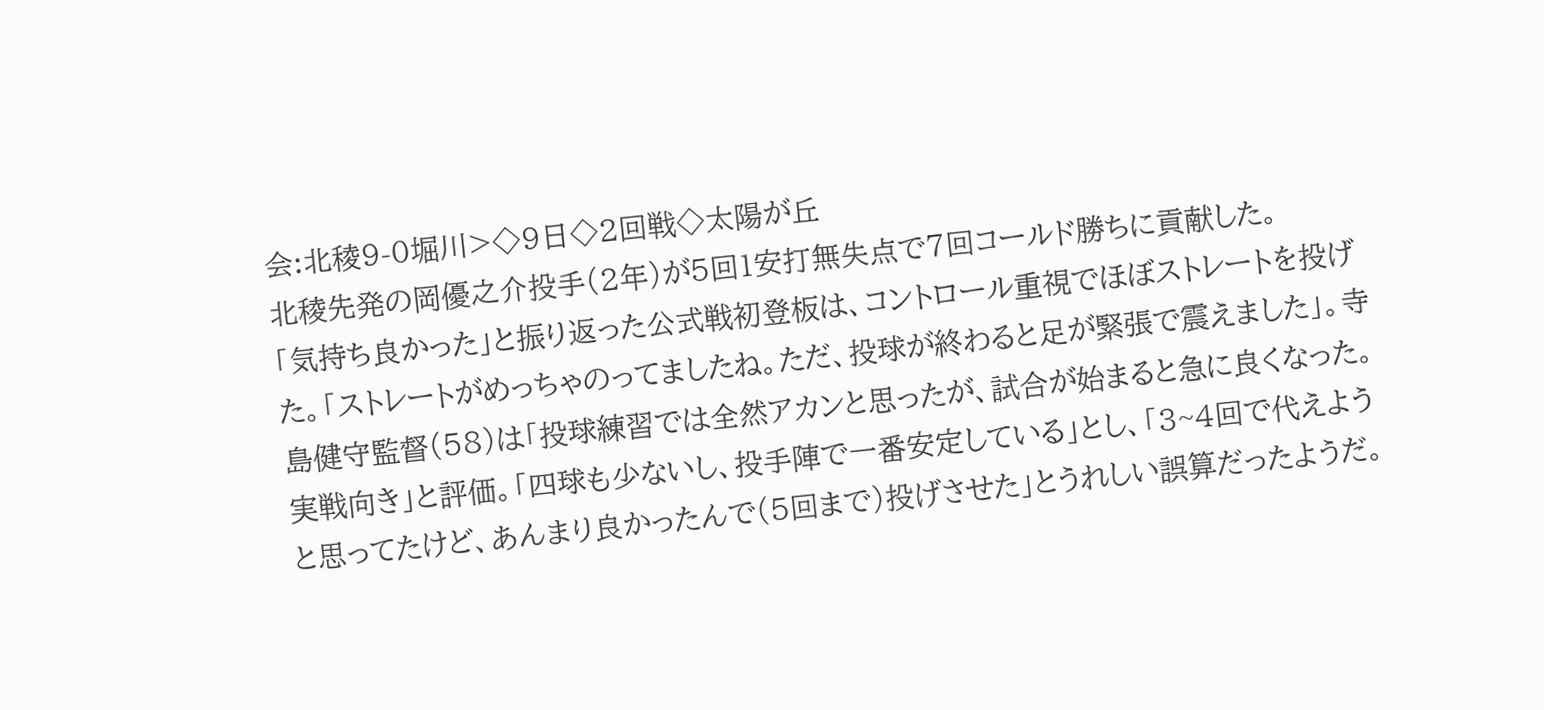会:北稜9-0堀川>◇9日◇2回戦◇太陽が丘
北稜先発の岡優之介投手(2年)が5回1安打無失点で7回コールド勝ちに貢献した。
「気持ち良かった」と振り返った公式戦初登板は、コントロール重視でほぼストレートを投げた。「ストレートがめっちゃのってましたね。ただ、投球が終わると足が緊張で震えました」。寺島健守監督(58)は「投球練習では全然アカンと思ったが、試合が始まると急に良くなった。実戦向き」と評価。「四球も少ないし、投手陣で一番安定している」とし、「3~4回で代えようと思ってたけど、あんまり良かったんで(5回まで)投げさせた」とうれしい誤算だったようだ。